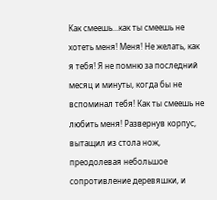Как смеешь...как ты смеешь не хотеть меня! Меня! Не желать, как я тебя! Я не помню за последний месяц и минуты, когда бы не вспоминал тебя! Как ты смеешь не любить меня! Развернув корпус, вытащил из стола нож, преодолевая небольшое сопротивление деревяшки, и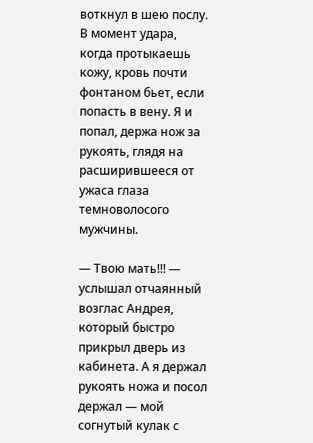воткнул в шею послу. В момент удара, когда протыкаешь кожу, кровь почти фонтаном бьет, если попасть в вену. Я и попал, держа нож за рукоять, глядя на расширившееся от ужаса глаза темноволосого мужчины.

— Твою мать!!! — услышал отчаянный возглас Андрея, который быстро прикрыл дверь из кабинета. А я держал рукоять ножа и посол держал — мой согнутый кулак с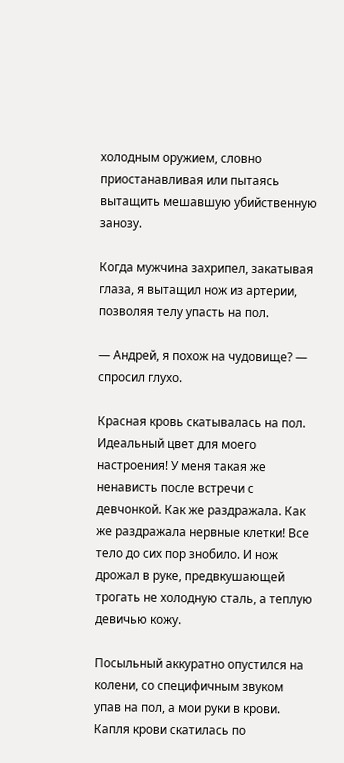холодным оружием, словно приостанавливая или пытаясь вытащить мешавшую убийственную занозу.

Когда мужчина захрипел, закатывая глаза, я вытащил нож из артерии, позволяя телу упасть на пол.

— Андрей, я похож на чудовище? — спросил глухо.

Красная кровь скатывалась на пол. Идеальный цвет для моего настроения! У меня такая же ненависть после встречи с девчонкой. Как же раздражала. Как же раздражала нервные клетки! Все тело до сих пор знобило. И нож дрожал в руке, предвкушающей трогать не холодную сталь, а теплую девичью кожу.

Посыльный аккуратно опустился на колени, со специфичным звуком упав на пол, а мои руки в крови. Капля крови скатилась по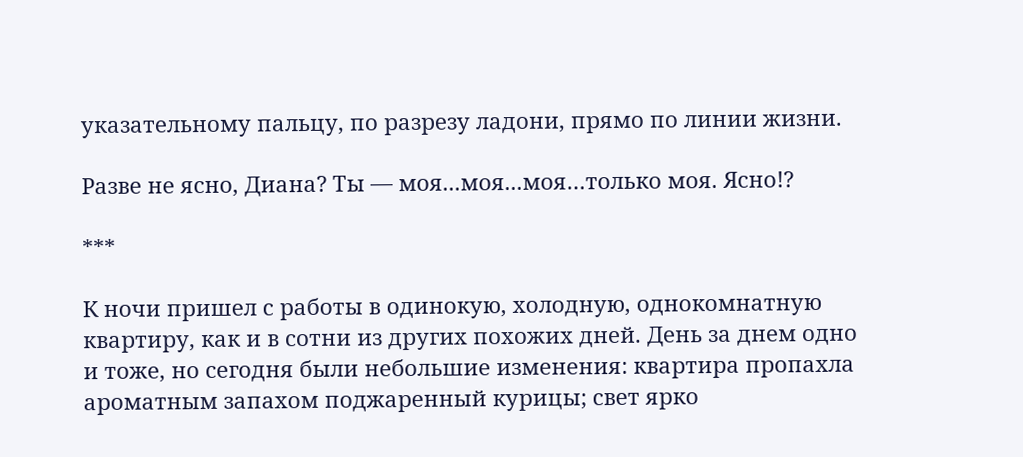указательному пальцу, по разрезу ладони, прямо по линии жизни.

Разве не ясно, Диана? Ты — моя...моя...моя…только моя. Ясно!?

***

К ночи пришел с работы в одинокую, холодную, однокомнатную квартиру, как и в сотни из других похожих дней. День за днем одно и тоже, но сегодня были небольшие изменения: квартира пропахла ароматным запахом поджаренный курицы; свет ярко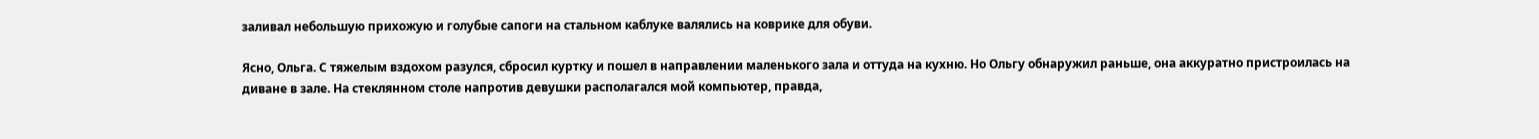заливал небольшую прихожую и голубые сапоги на стальном каблуке валялись на коврике для обуви.

Ясно, Ольга. С тяжелым вздохом разулся, сбросил куртку и пошел в направлении маленького зала и оттуда на кухню. Но Ольгу обнаружил раньше, она аккуратно пристроилась на диване в зале. На стеклянном столе напротив девушки располагался мой компьютер, правда,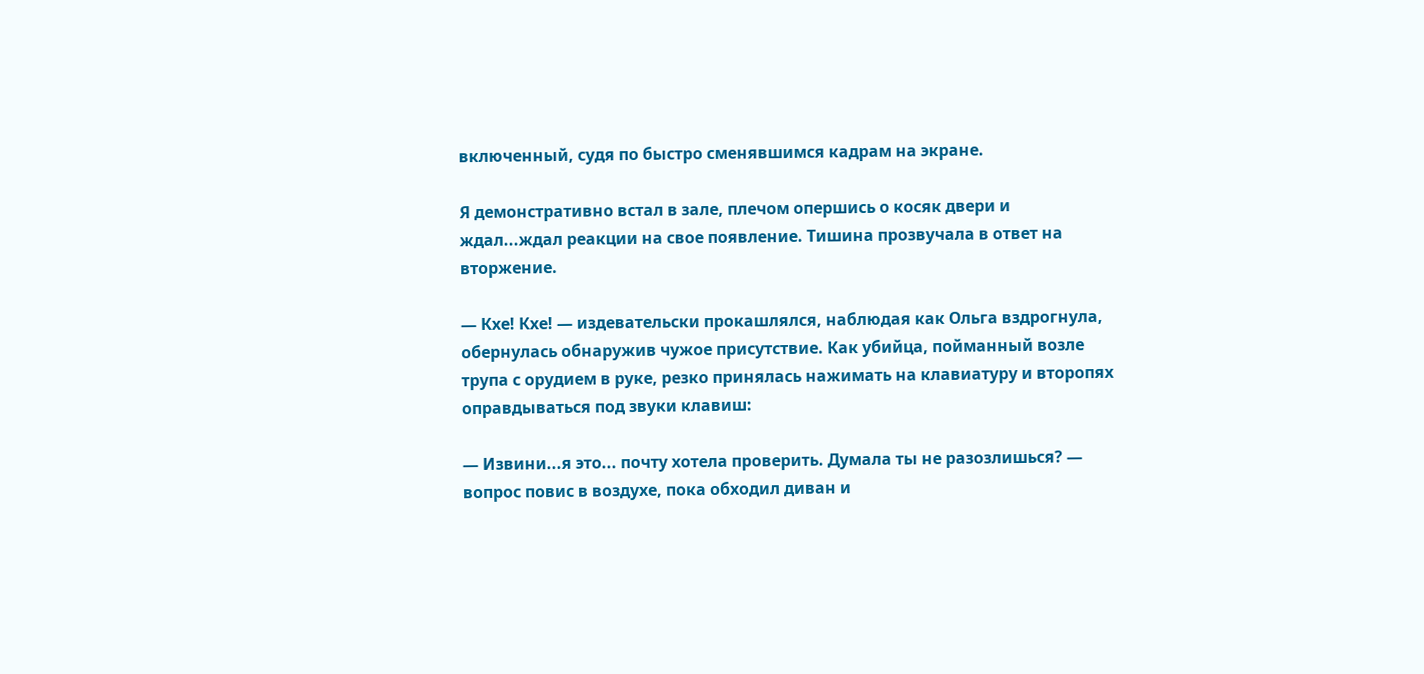включенный, судя по быстро сменявшимся кадрам на экране.

Я демонстративно встал в зале, плечом опершись о косяк двери и ждал...ждал реакции на свое появление. Тишина прозвучала в ответ на вторжение.

— Кхе! Кхе! — издевательски прокашлялся, наблюдая как Ольга вздрогнула, обернулась обнаружив чужое присутствие. Как убийца, пойманный возле трупа с орудием в руке, резко принялась нажимать на клавиатуру и второпях оправдываться под звуки клавиш:

— Извини...я это... почту хотела проверить. Думала ты не разозлишься? — вопрос повис в воздухе, пока обходил диван и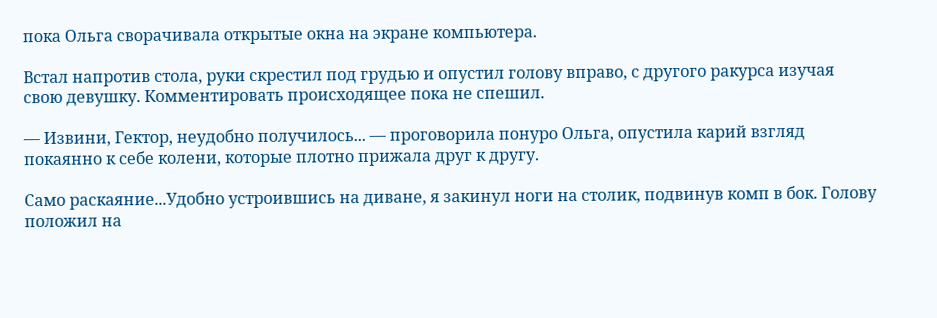пока Ольга сворачивала открытые окна на экране компьютера.

Встал напротив стола, руки скрестил под грудью и опустил голову вправо, с другого ракурса изучая свою девушку. Комментировать происходящее пока не спешил.

— Извини, Гектор, неудобно получилось... — проговорила понуро Ольга, опустила карий взгляд покаянно к себе колени, которые плотно прижала друг к другу.

Само раскаяние...Удобно устроившись на диване, я закинул ноги на столик, подвинув комп в бок. Голову положил на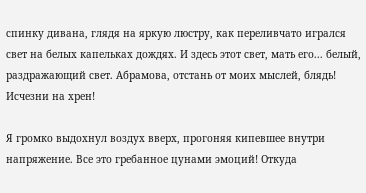спинку дивана, глядя на яркую люстру, как переливчато игрался свет на белых капельках дождях. И здесь этот свет, мать его... белый, раздражающий свет. Абрамова, отстань от моих мыслей, блядь! Исчезни на хрен!

Я громко выдохнул воздух вверх, прогоняя кипевшее внутри напряжение. Все это гребанное цунами эмоций! Откуда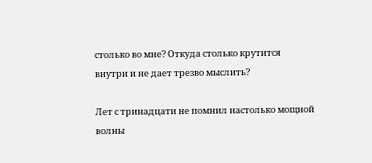столько во мне? Откуда столько крутится внутри и не дает трезво мыслить?

Лет с тринадцати не помнил настолько мощной волны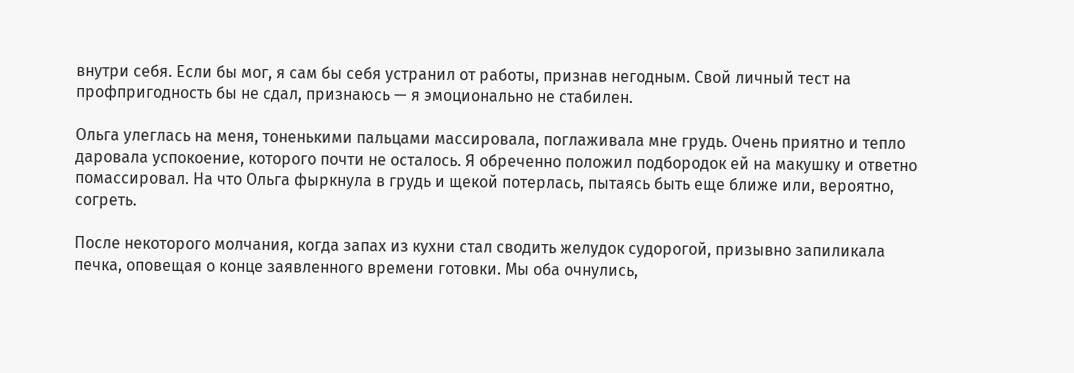внутри себя. Если бы мог, я сам бы себя устранил от работы, признав негодным. Свой личный тест на профпригодность бы не сдал, признаюсь — я эмоционально не стабилен.

Ольга улеглась на меня, тоненькими пальцами массировала, поглаживала мне грудь. Очень приятно и тепло даровала успокоение, которого почти не осталось. Я обреченно положил подбородок ей на макушку и ответно помассировал. На что Ольга фыркнула в грудь и щекой потерлась, пытаясь быть еще ближе или, вероятно, согреть.

После некоторого молчания, когда запах из кухни стал сводить желудок судорогой, призывно запиликала печка, оповещая о конце заявленного времени готовки. Мы оба очнулись,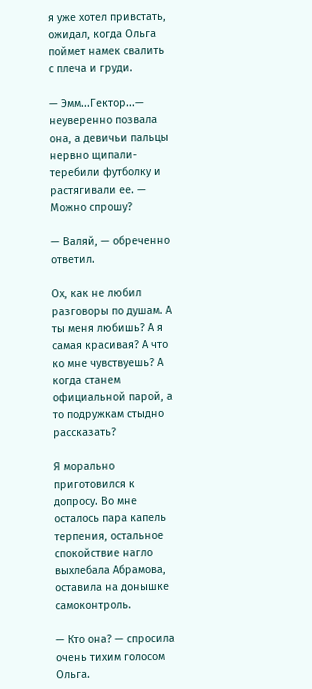я уже хотел привстать, ожидал, когда Ольга поймет намек свалить с плеча и груди.

— Эмм...Гектор...— неуверенно позвала она, а девичьи пальцы нервно щипали-теребили футболку и растягивали ее. — Можно спрошу?

— Валяй, — обреченно ответил.

Ох, как не любил разговоры по душам. А ты меня любишь? А я самая красивая? А что ко мне чувствуешь? А когда станем официальной парой, а то подружкам стыдно рассказать?

Я морально приготовился к допросу. Во мне осталось пара капель терпения, остальное спокойствие нагло выхлебала Абрамова, оставила на донышке самоконтроль.

— Кто она? — спросила очень тихим голосом Ольга.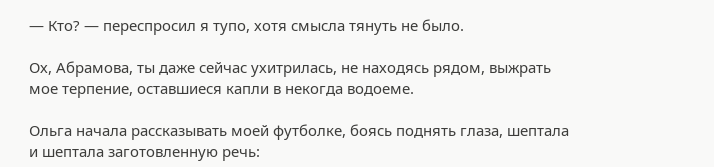— Кто? — переспросил я тупо, хотя смысла тянуть не было.

Ох, Абрамова, ты даже сейчас ухитрилась, не находясь рядом, выжрать мое терпение, оставшиеся капли в некогда водоеме.

Ольга начала рассказывать моей футболке, боясь поднять глаза, шептала и шептала заготовленную речь: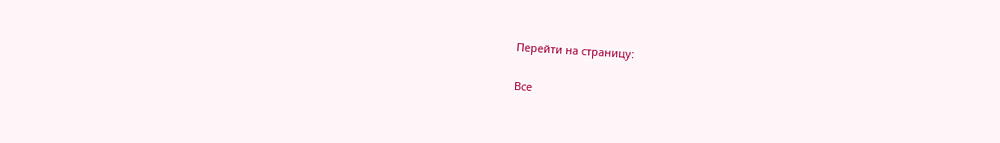Перейти на страницу:

Все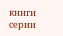книги серии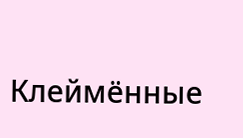Клеймённые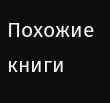Похожие книги